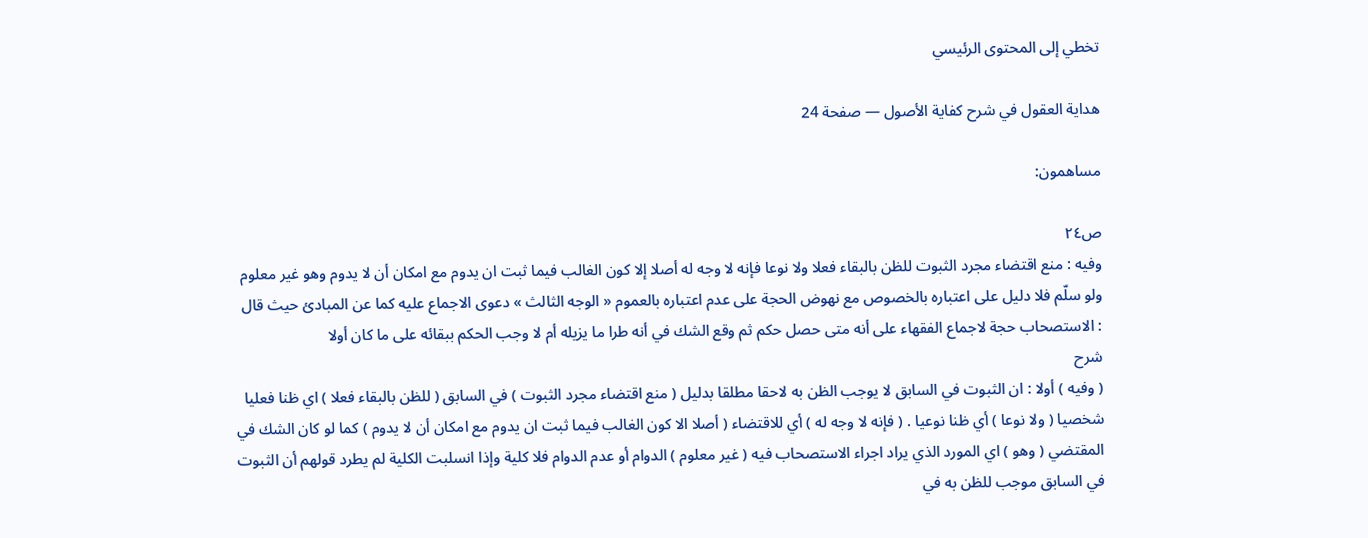تخطي إلى المحتوى الرئيسي

هداية العقول في شرح كفاية الأصول — صفحة 24

مساهمون:

ص٢٤
وفيه : منع اقتضاء مجرد الثبوت للظن بالبقاء فعلا ولا نوعا فإنه لا وجه له أصلا إلا كون الغالب فيما ثبت ان يدوم مع امكان أن لا يدوم وهو غير معلوم ولو سلّم فلا دليل على اعتباره بالخصوص مع نهوض الحجة على عدم اعتباره بالعموم « الوجه الثالث » دعوى الاجماع عليه كما عن المبادئ حيث قال : الاستصحاب حجة لاجماع الفقهاء على أنه متى حصل حكم ثم وقع الشك في أنه طرا ما يزيله أم لا وجب الحكم ببقائه على ما كان أولا
شرح
( وفيه ) أولا : ان الثبوت في السابق لا يوجب الظن به لاحقا مطلقا بدليل ( منع اقتضاء مجرد الثبوت ) في السابق ( للظن بالبقاء فعلا ) اي ظنا فعليا شخصيا ( ولا نوعا ) أي ظنا نوعيا . ( فإنه لا وجه له ) أي للاقتضاء ( أصلا الا كون الغالب فيما ثبت ان يدوم مع امكان أن لا يدوم ) كما لو كان الشك في المقتضي ( وهو ) اي المورد الذي يراد اجراء الاستصحاب فيه ( غير معلوم ) الدوام أو عدم الدوام فلا كلية وإذا انسلبت الكلية لم يطرد قولهم أن الثبوت في السابق موجب للظن به في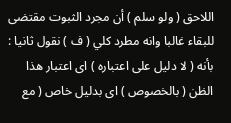اللاحق ( ولو سلم ) أن مجرد الثبوت مقتضى للبقاء غالبا وانه مطرد كلي ( ف ) نقول ثانيا : بأنه ( لا دليل على اعتباره ) اى اعتبار هذا الظن ( بالخصوص ) اى بدليل خاص ( مع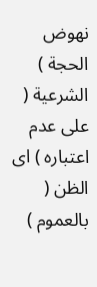نهوض الحجة ) الشرعية ( على عدم اعتباره ) اى الظن ( بالعموم )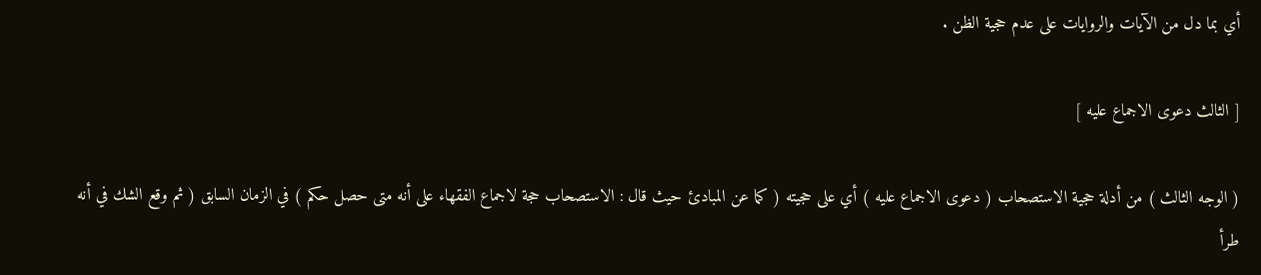أي بما دل من الآيات والروايات على عدم حجية الظن .

[ الثالث دعوى الاجماع عليه ]

( الوجه الثالث ) من أدلة حجية الاستصحاب ( دعوى الاجماع عليه ) أي على حجيته ( كما عن المبادئ حيث قال : الاستصحاب حجة لاجماع الفقهاء على أنه متى حصل حكم ) في الزمان السابق ( ثم وقع الشك في أنه طرأ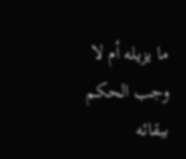ما يزيله أم لا وجب الحكم ببقائه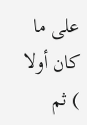على ما كان أولا ) ثم